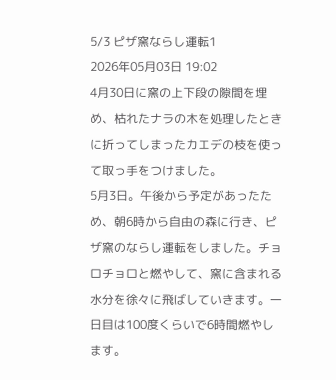5/3 ピザ窯ならし運転1
2026年05月03日 19:02
4月30日に窯の上下段の隙間を埋め、枯れたナラの木を処理したときに折ってしまったカエデの枝を使って取っ手をつけました。
5月3日。午後から予定があったため、朝6時から自由の森に行き、ピザ窯のならし運転をしました。チョロチョロと燃やして、窯に含まれる水分を徐々に飛ばしていきます。一日目は100度くらいで6時間燃やします。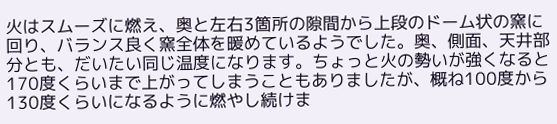火はスムーズに燃え、奥と左右3箇所の隙間から上段のドーム状の窯に回り、バランス良く窯全体を暖めているようでした。奥、側面、天井部分とも、だいたい同じ温度になります。ちょっと火の勢いが強くなると170度くらいまで上がってしまうこともありましたが、概ね100度から130度くらいになるように燃やし続けま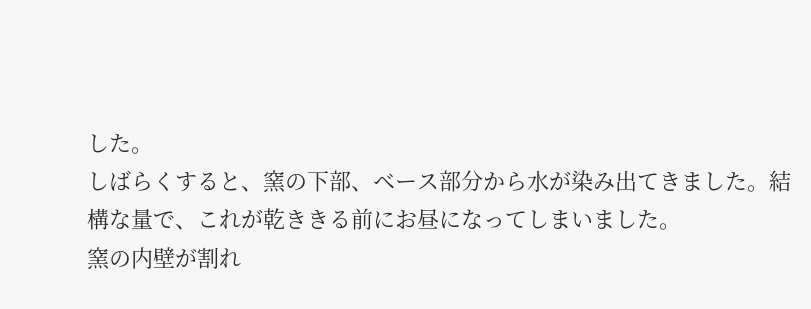した。
しばらくすると、窯の下部、ベース部分から水が染み出てきました。結構な量で、これが乾ききる前にお昼になってしまいました。
窯の内壁が割れ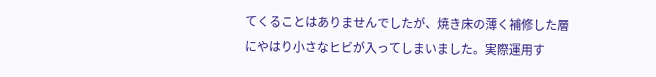てくることはありませんでしたが、焼き床の薄く補修した層にやはり小さなヒビが入ってしまいました。実際運用す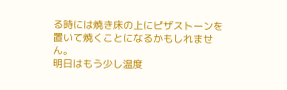る時には焼き床の上にピザストーンを置いて焼くことになるかもしれません。
明日はもう少し温度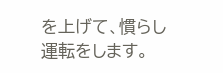を上げて、慣らし運転をします。